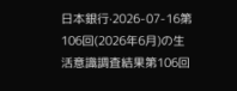日本銀行·2026-07-16第106回(2026年6月)の生活意識調査結果第106回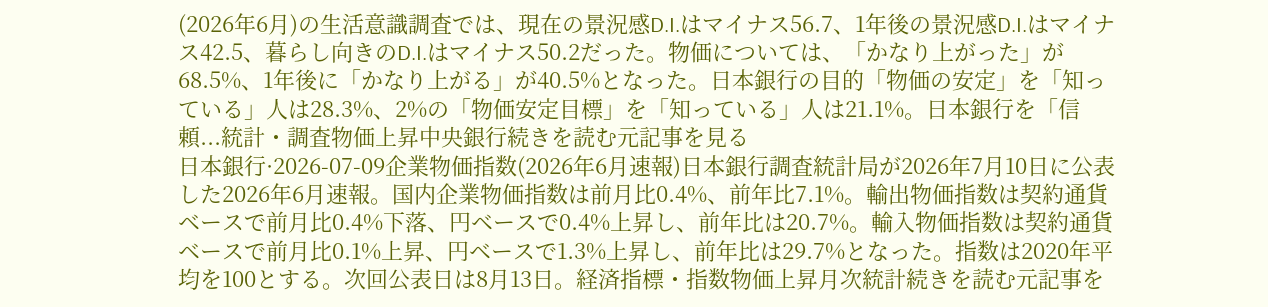(2026年6月)の生活意識調査では、現在の景況感D.I.はマイナス56.7、1年後の景況感D.I.はマイナス42.5、暮らし向きのD.I.はマイナス50.2だった。物価については、「かなり上がった」が68.5%、1年後に「かなり上がる」が40.5%となった。日本銀行の目的「物価の安定」を「知っている」人は28.3%、2%の「物価安定目標」を「知っている」人は21.1%。日本銀行を「信頼...統計・調査物価上昇中央銀行続きを読む元記事を見る
日本銀行·2026-07-09企業物価指数(2026年6月速報)日本銀行調査統計局が2026年7月10日に公表した2026年6月速報。国内企業物価指数は前月比0.4%、前年比7.1%。輸出物価指数は契約通貨ベースで前月比0.4%下落、円ベースで0.4%上昇し、前年比は20.7%。輸入物価指数は契約通貨ベースで前月比0.1%上昇、円ベースで1.3%上昇し、前年比は29.7%となった。指数は2020年平均を100とする。次回公表日は8月13日。経済指標・指数物価上昇月次統計続きを読む元記事を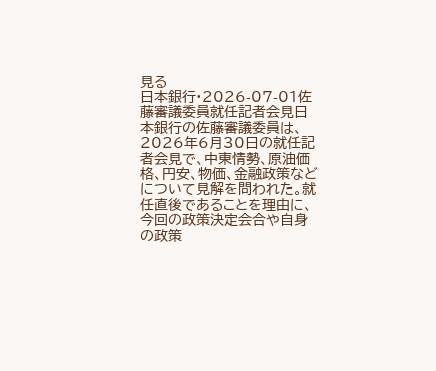見る
日本銀行·2026-07-01佐藤審議委員就任記者会見日本銀行の佐藤審議委員は、2026年6月30日の就任記者会見で、中東情勢、原油価格、円安、物価、金融政策などについて見解を問われた。就任直後であることを理由に、今回の政策決定会合や自身の政策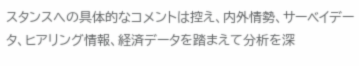スタンスへの具体的なコメントは控え、内外情勢、サーベイデータ、ヒアリング情報、経済データを踏まえて分析を深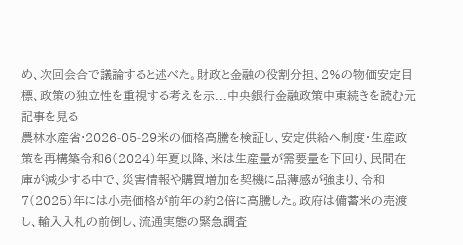め、次回会合で議論すると述べた。財政と金融の役割分担、2%の物価安定目標、政策の独立性を重視する考えを示...中央銀行金融政策中東続きを読む元記事を見る
農林水産省·2026-05-29米の価格高騰を検証し、安定供給へ制度・生産政策を再構築令和6(2024)年夏以降、米は生産量が需要量を下回り、民間在庫が減少する中で、災害情報や購買増加を契機に品薄感が強まり、令和7(2025)年には小売価格が前年の約2倍に高騰した。政府は備蓄米の売渡し、輸入入札の前倒し、流通実態の緊急調査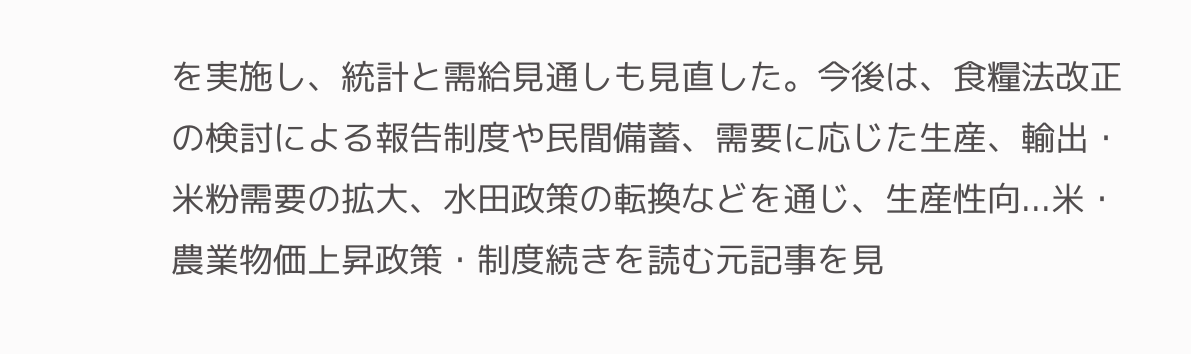を実施し、統計と需給見通しも見直した。今後は、食糧法改正の検討による報告制度や民間備蓄、需要に応じた生産、輸出・米粉需要の拡大、水田政策の転換などを通じ、生産性向...米・農業物価上昇政策・制度続きを読む元記事を見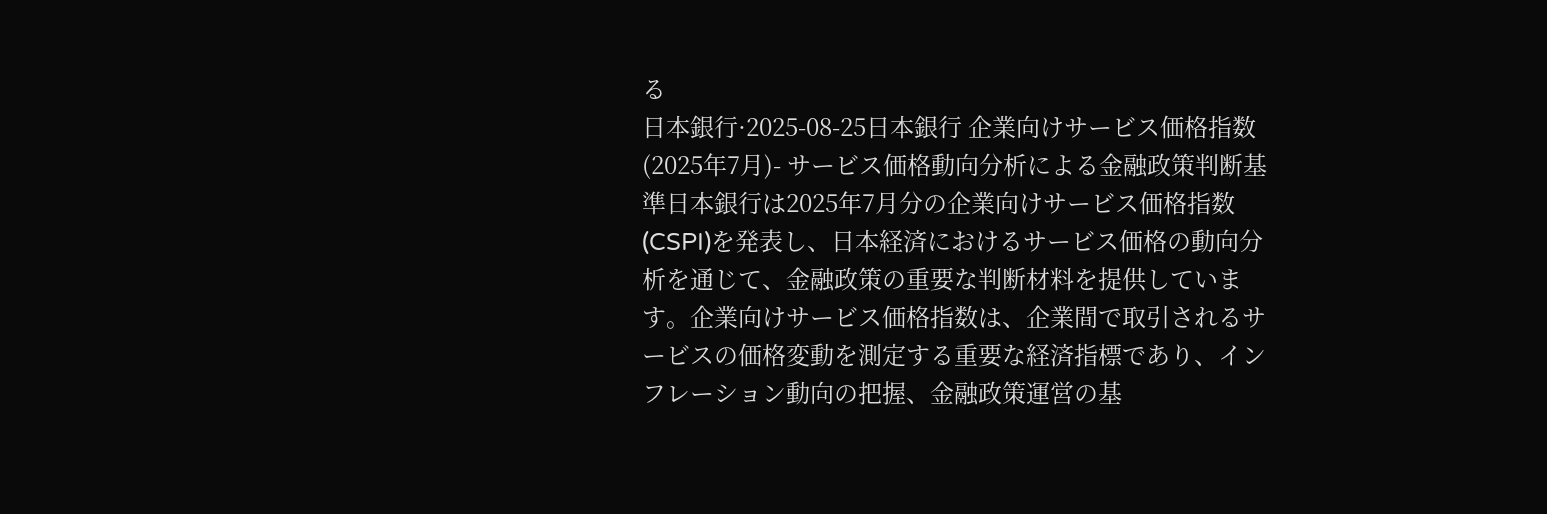る
日本銀行·2025-08-25日本銀行 企業向けサービス価格指数(2025年7月)- サービス価格動向分析による金融政策判断基準日本銀行は2025年7月分の企業向けサービス価格指数(CSPI)を発表し、日本経済におけるサービス価格の動向分析を通じて、金融政策の重要な判断材料を提供しています。企業向けサービス価格指数は、企業間で取引されるサービスの価格変動を測定する重要な経済指標であり、インフレーション動向の把握、金融政策運営の基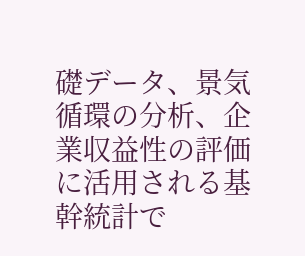礎データ、景気循環の分析、企業収益性の評価に活用される基幹統計で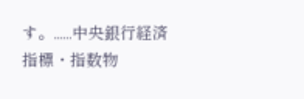す。......中央銀行経済指標・指数物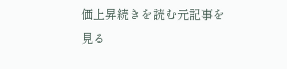価上昇続きを読む元記事を見る